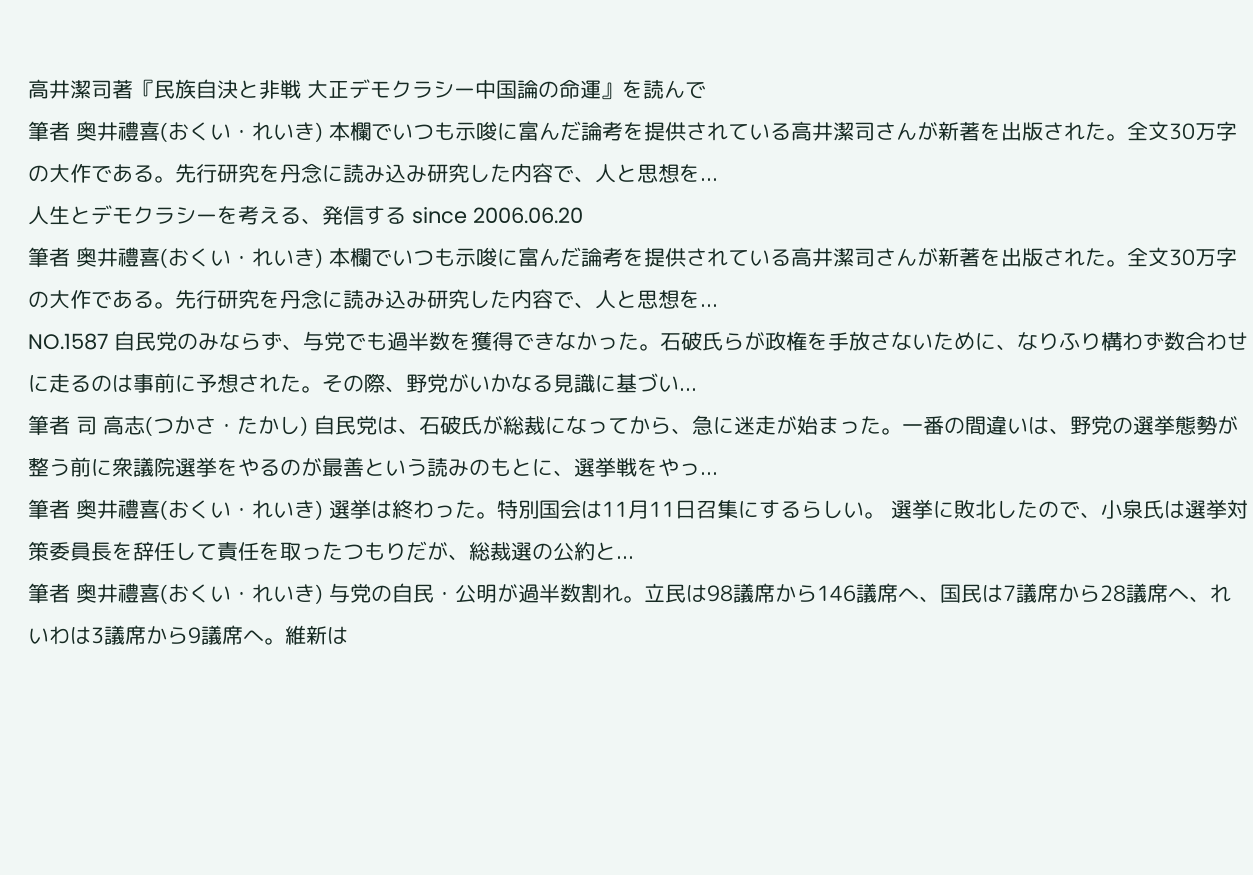高井潔司著『民族自決と非戦 大正デモクラシー中国論の命運』を読んで
筆者 奥井禮喜(おくい・れいき) 本欄でいつも示唆に富んだ論考を提供されている高井潔司さんが新著を出版された。全文30万字の大作である。先行研究を丹念に読み込み研究した内容で、人と思想を...
人生とデモクラシーを考える、発信する since 2006.06.20
筆者 奥井禮喜(おくい・れいき) 本欄でいつも示唆に富んだ論考を提供されている高井潔司さんが新著を出版された。全文30万字の大作である。先行研究を丹念に読み込み研究した内容で、人と思想を...
NO.1587 自民党のみならず、与党でも過半数を獲得できなかった。石破氏らが政権を手放さないために、なりふり構わず数合わせに走るのは事前に予想された。その際、野党がいかなる見識に基づい...
筆者 司 高志(つかさ・たかし) 自民党は、石破氏が総裁になってから、急に迷走が始まった。一番の間違いは、野党の選挙態勢が整う前に衆議院選挙をやるのが最善という読みのもとに、選挙戦をやっ...
筆者 奥井禮喜(おくい・れいき) 選挙は終わった。特別国会は11月11日召集にするらしい。 選挙に敗北したので、小泉氏は選挙対策委員長を辞任して責任を取ったつもりだが、総裁選の公約と...
筆者 奥井禮喜(おくい・れいき) 与党の自民・公明が過半数割れ。立民は98議席から146議席へ、国民は7議席から28議席へ、れいわは3議席から9議席へ。維新は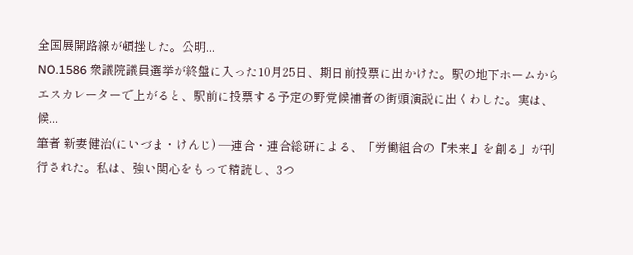全国展開路線が頓挫した。公明...
NO.1586 衆議院議員選挙が終盤に入った10月25日、期日前投票に出かけた。駅の地下ホームからエスカレーターで上がると、駅前に投票する予定の野党候補者の街頭演説に出くわした。実は、候...
筆者 新妻健治(にいづま・けんじ) ―連合・連合総研による、「労働組合の『未来』を創る」が刊行された。私は、強い関心をもって精読し、3つ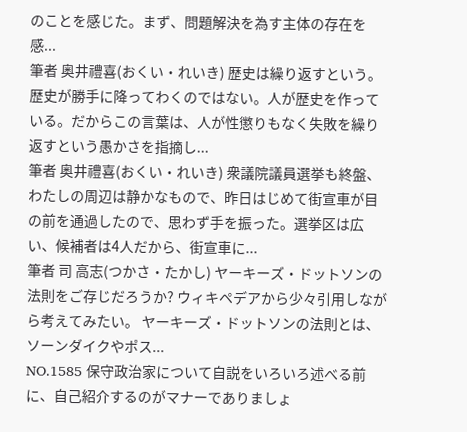のことを感じた。まず、問題解決を為す主体の存在を感...
筆者 奥井禮喜(おくい・れいき) 歴史は繰り返すという。 歴史が勝手に降ってわくのではない。人が歴史を作っている。だからこの言葉は、人が性懲りもなく失敗を繰り返すという愚かさを指摘し...
筆者 奥井禮喜(おくい・れいき) 衆議院議員選挙も終盤、わたしの周辺は静かなもので、昨日はじめて街宣車が目の前を通過したので、思わず手を振った。選挙区は広い、候補者は4人だから、街宣車に...
筆者 司 高志(つかさ・たかし) ヤーキーズ・ドットソンの法則をご存じだろうか? ウィキペデアから少々引用しながら考えてみたい。 ヤーキーズ・ドットソンの法則とは、ソーンダイクやポス...
NO.1585 保守政治家について自説をいろいろ述べる前に、自己紹介するのがマナーでありましょ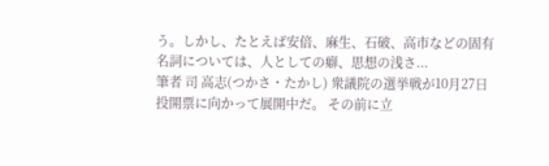う。しかし、たとえば安倍、麻生、石破、高市などの固有名詞については、人としての癖、思想の浅さ...
筆者 司 高志(つかさ・たかし) 衆議院の選挙戦が10月27日投開票に向かって展開中だ。 その前に立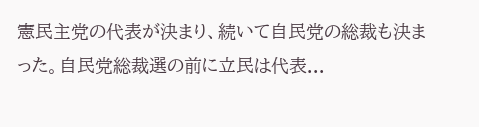憲民主党の代表が決まり、続いて自民党の総裁も決まった。自民党総裁選の前に立民は代表...